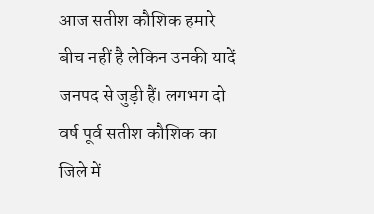आज सतीश कौशिक हमारे बीच नहीं है लेकिन उनकी यादें जनपद से जुड़ी हैं। लगभग दो वर्ष पूर्व सतीश कौशिक का जिले में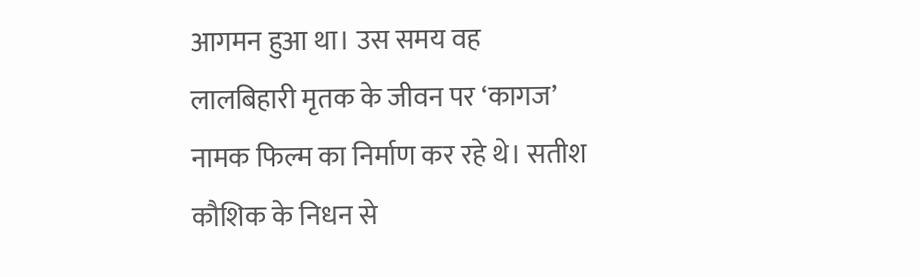आगमन हुआ था। उस समय वह लालबिहारी मृतक के जीवन पर ‘कागज’ नामक फिल्म का निर्माण कर रहे थे। सतीश कौशिक के निधन से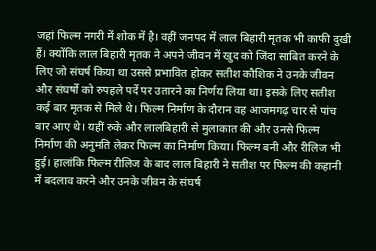जहां फिल्म नगरी में शोक में है। वहीं जनपद में लाल बिहारी मृतक भी काफी दुखी हैं। क्योंकि लाल बिहारी मृतक ने अपने जीवन में खुद को जिंदा साबित करने के लिए जो संघर्ष किया था उससे प्रभावित होकर सतीश कौशिक ने उनके जीवन और संघर्षों को रुपहले पर्दे पर उतारने का निर्णय लिया था। इसके लिए सतीश कई बार मृतक से मिले थे। फिल्म निर्माण के दौरान वह आजमगढ़ चार से पांच बार आए थे। यहीं रुके और लालबिहारी से मुलाकात की और उनसे फिल्म निर्माण की अनुमति लेकर फिल्म का निर्माण किया। फिल्म बनी और रीलिज भी हुई। हालांकि फिल्म रीलिज के बाद लाल बिहारी ने सतीश पर फिल्म की कहानी में बदलाव करने और उनके जीवन के संघर्ष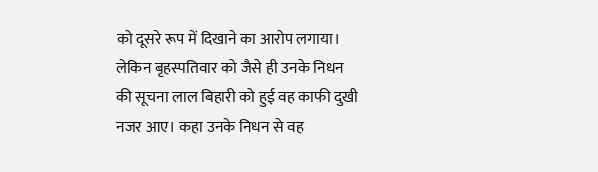को दूसरे रूप में दिखाने का आरोप लगाया। लेकिन बृहस्पतिवार को जैसे ही उनके निधन की सूचना लाल बिहारी को हुई वह काफी दुखी नजर आए। कहा उनके निधन से वह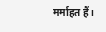मर्माहत हैं।